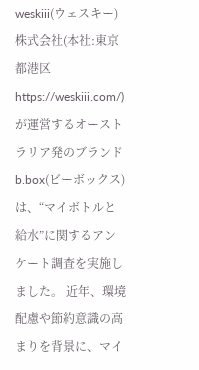weskiii(ウェスキー)株式会社(本社:東京都港区https://weskiii.com/)が運営するオーストラリア発のブランドb.box(ビーボックス)は、“マイボトルと給水”に関するアンケート調査を実施しました。 近年、環境配慮や節約意識の高まりを背景に、マイ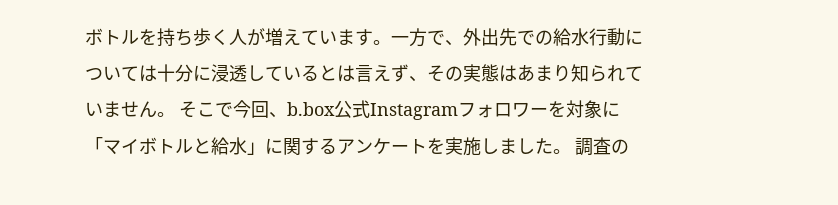ボトルを持ち歩く人が増えています。一方で、外出先での給水行動については十分に浸透しているとは言えず、その実態はあまり知られていません。 そこで今回、b.box公式Instagramフォロワーを対象に「マイボトルと給水」に関するアンケートを実施しました。 調査の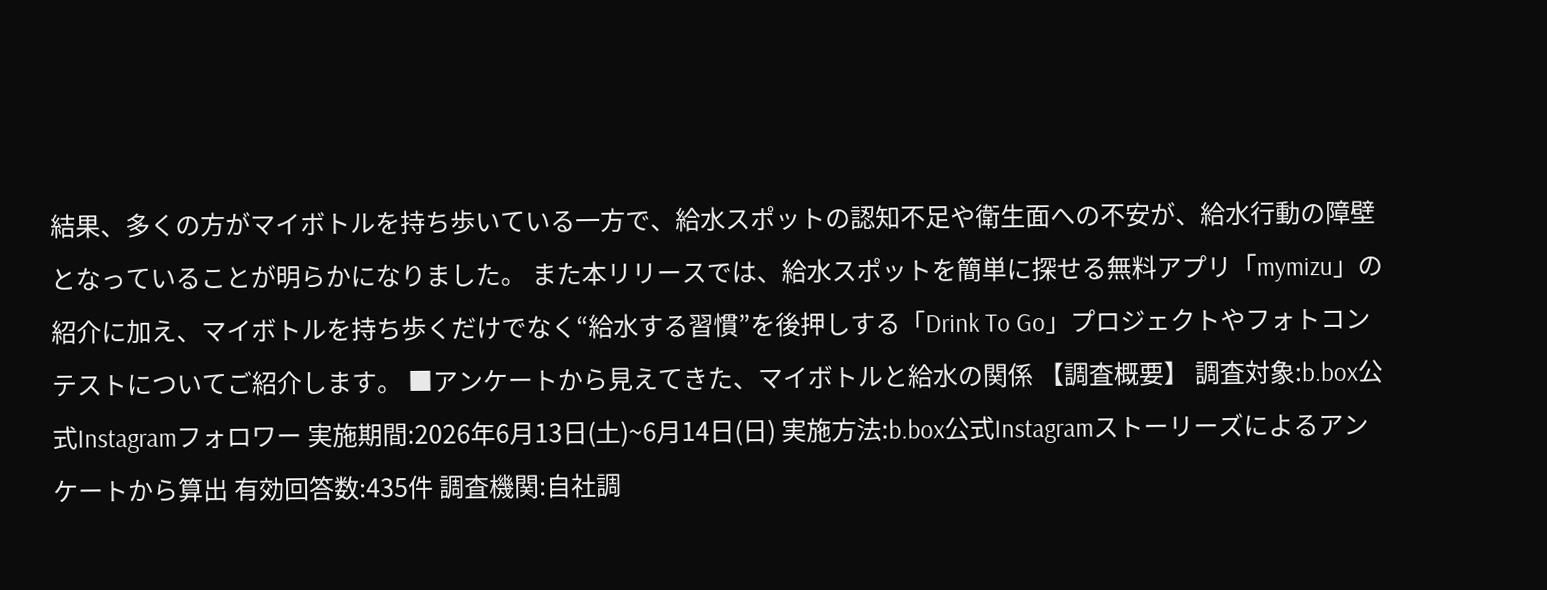結果、多くの方がマイボトルを持ち歩いている一方で、給水スポットの認知不足や衛生面への不安が、給水行動の障壁となっていることが明らかになりました。 また本リリースでは、給水スポットを簡単に探せる無料アプリ「mymizu」の紹介に加え、マイボトルを持ち歩くだけでなく“給水する習慣”を後押しする「Drink To Go」プロジェクトやフォトコンテストについてご紹介します。 ■アンケートから見えてきた、マイボトルと給水の関係 【調査概要】 調査対象:b.box公式Instagramフォロワー 実施期間:2026年6月13日(土)~6月14日(日) 実施方法:b.box公式Instagramストーリーズによるアンケートから算出 有効回答数:435件 調査機関:自社調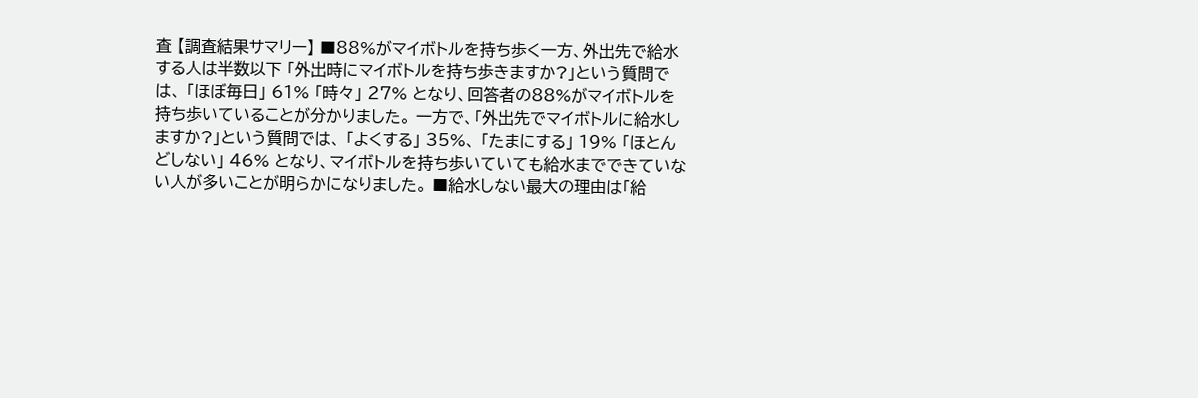査 【調査結果サマリー】 ■88%がマイボトルを持ち歩く一方、外出先で給水する人は半数以下 「外出時にマイボトルを持ち歩きますか?」という質問では、 「ほぼ毎日」 61% 「時々」 27% となり、回答者の88%がマイボトルを持ち歩いていることが分かりました。 一方で、「外出先でマイボトルに給水しますか?」という質問では、 「よくする」 35%、 「たまにする」 19% 「ほとんどしない」 46% となり、マイボトルを持ち歩いていても給水までできていない人が多いことが明らかになりました。 ■給水しない最大の理由は「給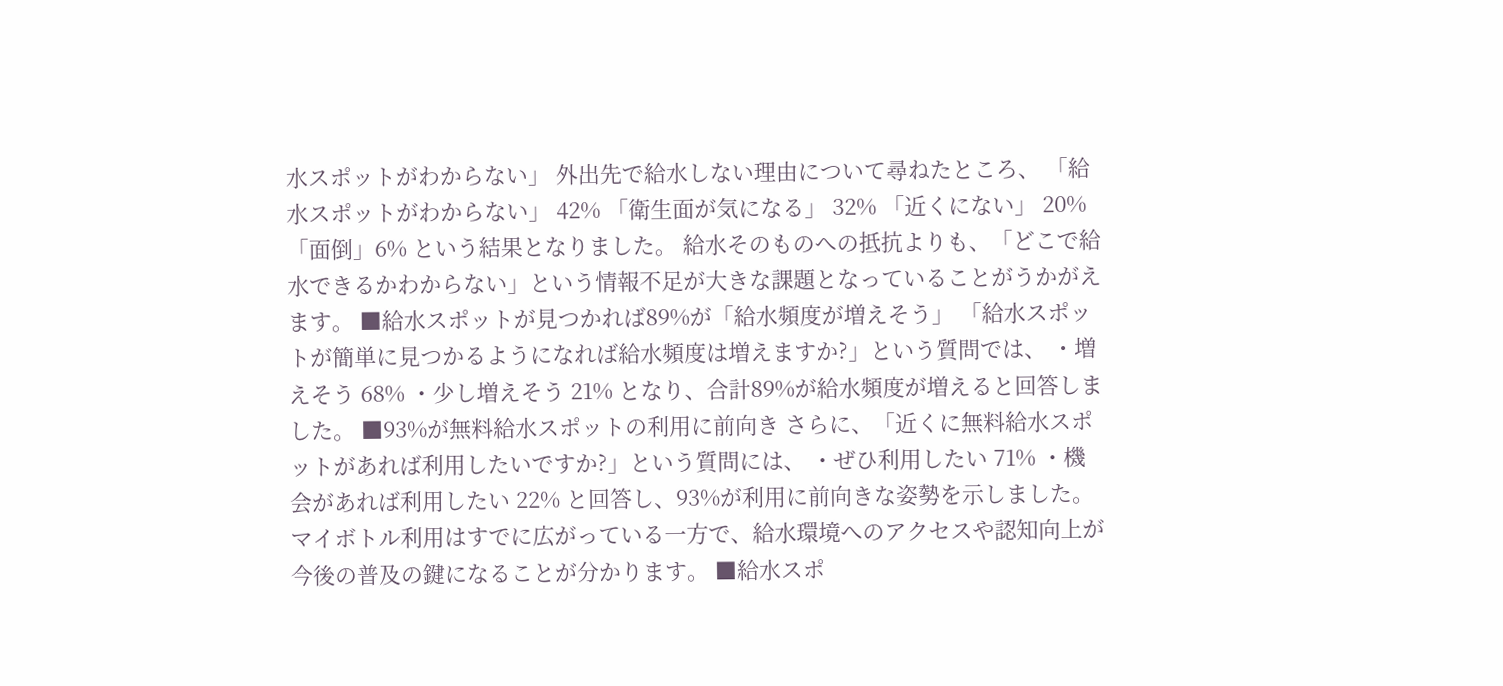水スポットがわからない」 外出先で給水しない理由について尋ねたところ、 「給水スポットがわからない」 42% 「衛生面が気になる」 32% 「近くにない」 20% 「面倒」6% という結果となりました。 給水そのものへの抵抗よりも、「どこで給水できるかわからない」という情報不足が大きな課題となっていることがうかがえます。 ■給水スポットが見つかれば89%が「給水頻度が増えそう」 「給水スポットが簡単に見つかるようになれば給水頻度は増えますか?」という質問では、 ・増えそう 68% ・少し増えそう 21% となり、合計89%が給水頻度が増えると回答しました。 ■93%が無料給水スポットの利用に前向き さらに、「近くに無料給水スポットがあれば利用したいですか?」という質問には、 ・ぜひ利用したい 71% ・機会があれば利用したい 22% と回答し、93%が利用に前向きな姿勢を示しました。 マイボトル利用はすでに広がっている一方で、給水環境へのアクセスや認知向上が今後の普及の鍵になることが分かります。 ■給水スポ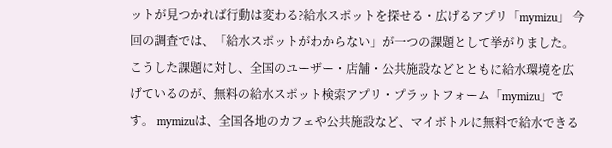ットが見つかれば行動は変わる?給水スポットを探せる・広げるアプリ「mymizu」 今回の調査では、「給水スポットがわからない」が一つの課題として挙がりました。 こうした課題に対し、全国のユーザー・店舗・公共施設などとともに給水環境を広げているのが、無料の給水スポット検索アプリ・プラットフォーム「mymizu」です。 mymizuは、全国各地のカフェや公共施設など、マイボトルに無料で給水できる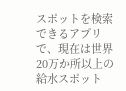スポットを検索できるアプリで、現在は世界20万か所以上の給水スポット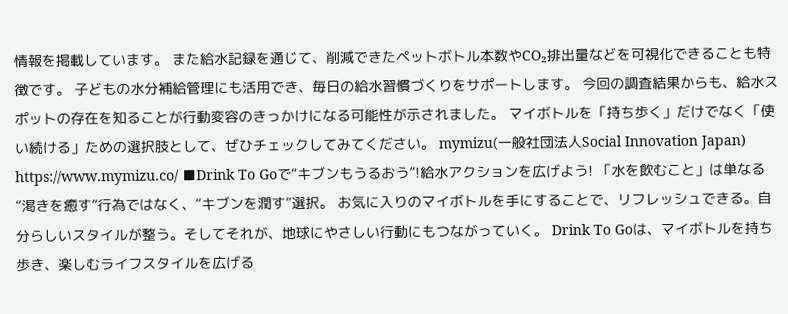情報を掲載しています。 また給水記録を通じて、削減できたペットボトル本数やCO₂排出量などを可視化できることも特徴です。 子どもの水分補給管理にも活用でき、毎日の給水習慣づくりをサポートします。 今回の調査結果からも、給水スポットの存在を知ることが行動変容のきっかけになる可能性が示されました。 マイボトルを「持ち歩く」だけでなく「使い続ける」ための選択肢として、ぜひチェックしてみてください。 mymizu(一般社団法人Social Innovation Japan) https://www.mymizu.co/ ■Drink To Goで“キブンもうるおう”!給水アクションを広げよう! 「水を飲むこと」は単なる“渇きを癒す”行為ではなく、“キブンを潤す”選択。 お気に入りのマイボトルを手にすることで、リフレッシュできる。自分らしいスタイルが整う。そしてそれが、地球にやさしい行動にもつながっていく。 Drink To Goは、マイボトルを持ち歩き、楽しむライフスタイルを広げる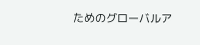ためのグローバルア